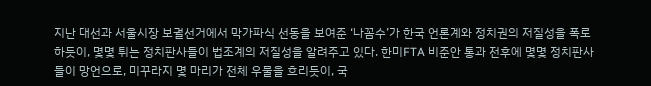지난 대선과 서울시장 보궐선거에서 막가파식 선동을 보여준 ‘나꼼수’가 한국 언론계와 정치권의 저질성을 폭로하듯이, 몇몇 튀는 정치판사들이 법조계의 저질성을 알려주고 있다. 한미FTA 비준안 통과 전후에 몇몇 정치판사들이 망언으로, 미꾸라지 몇 마리가 전체 우물을 흐리듯이, 국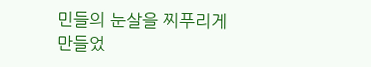민들의 눈살을 찌푸리게 만들었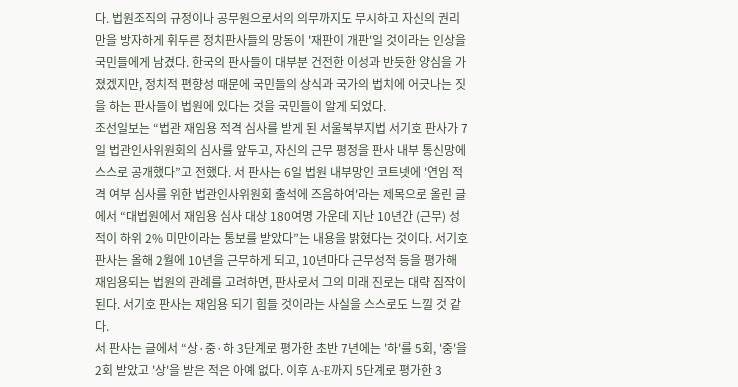다. 법원조직의 규정이나 공무원으로서의 의무까지도 무시하고 자신의 권리만을 방자하게 휘두른 정치판사들의 망동이 '재판이 개판'일 것이라는 인상을 국민들에게 남겼다. 한국의 판사들이 대부분 건전한 이성과 반듯한 양심을 가졌겠지만, 정치적 편향성 때문에 국민들의 상식과 국가의 법치에 어긋나는 짓을 하는 판사들이 법원에 있다는 것을 국민들이 알게 되었다.
조선일보는 “법관 재임용 적격 심사를 받게 된 서울북부지법 서기호 판사가 7일 법관인사위원회의 심사를 앞두고, 자신의 근무 평정을 판사 내부 통신망에 스스로 공개했다”고 전했다. 서 판사는 6일 법원 내부망인 코트넷에 '연임 적격 여부 심사를 위한 법관인사위원회 출석에 즈음하여'라는 제목으로 올린 글에서 “대법원에서 재임용 심사 대상 180여명 가운데 지난 10년간 (근무) 성적이 하위 2% 미만이라는 통보를 받았다”는 내용을 밝혔다는 것이다. 서기호 판사는 올해 2월에 10년을 근무하게 되고, 10년마다 근무성적 등을 평가해 재임용되는 법원의 관례를 고려하면, 판사로서 그의 미래 진로는 대략 짐작이 된다. 서기호 판사는 재임용 되기 힘들 것이라는 사실을 스스로도 느낄 것 같다.
서 판사는 글에서 “상·중·하 3단계로 평가한 초반 7년에는 '하'를 5회, '중'을 2회 받았고 '상'을 받은 적은 아예 없다. 이후 A~E까지 5단계로 평가한 3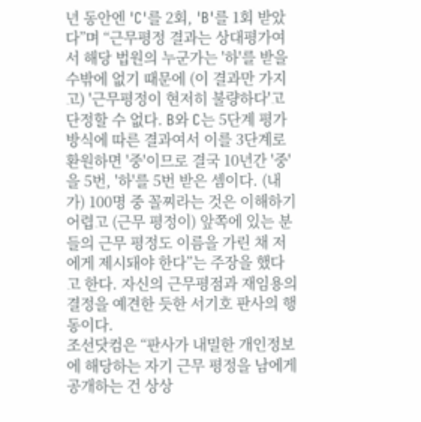년 동안엔 'C'를 2회, 'B'를 1회 받았다”며 “근무평정 결과는 상대평가여서 해당 법원의 누군가는 '하'를 받을 수밖에 없기 때문에 (이 결과만 가지고) '근무평정이 현저히 불량하다'고 단정할 수 없다. B와 C는 5단계 평가방식에 따른 결과여서 이를 3단계로 환원하면 '중'이므로 결국 10년간 '중'을 5번, '하'를 5번 받은 셈이다. (내가) 100명 중 꼴찌라는 것은 이해하기 어렵고 (근무 평정이) 앞쪽에 있는 분들의 근무 평정도 이름을 가린 채 저에게 제시돼야 한다”는 주장을 했다고 한다. 자신의 근무평점과 재임용의 결정을 예견한 듯한 서기호 판사의 행동이다.
조선닷컴은 “판사가 내밀한 개인정보에 해당하는 자기 근무 평정을 남에게 공개하는 건 상상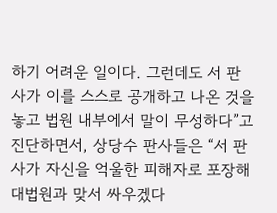하기 어려운 일이다. 그런데도 서 판사가 이를 스스로 공개하고 나온 것을 놓고 법원 내부에서 말이 무성하다”고 진단하면서, 상당수 판사들은 “서 판사가 자신을 억울한 피해자로 포장해 대법원과 맞서 싸우겠다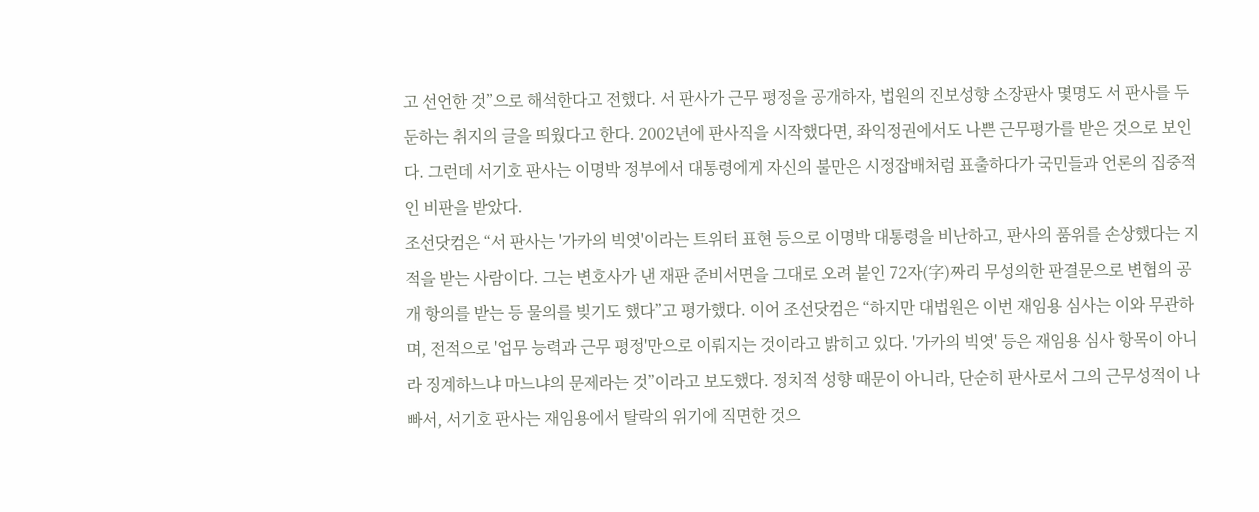고 선언한 것”으로 해석한다고 전했다. 서 판사가 근무 평정을 공개하자, 법원의 진보성향 소장판사 몇명도 서 판사를 두둔하는 취지의 글을 띄웠다고 한다. 2002년에 판사직을 시작했다면, 좌익정권에서도 나쁜 근무평가를 받은 것으로 보인다. 그런데 서기호 판사는 이명박 정부에서 대통령에게 자신의 불만은 시정잡배처럼 표출하다가 국민들과 언론의 집중적인 비판을 받았다.
조선닷컴은 “서 판사는 '가카의 빅엿'이라는 트위터 표현 등으로 이명박 대통령을 비난하고, 판사의 품위를 손상했다는 지적을 받는 사람이다. 그는 변호사가 낸 재판 준비서면을 그대로 오려 붙인 72자(字)짜리 무성의한 판결문으로 변협의 공개 항의를 받는 등 물의를 빚기도 했다”고 평가했다. 이어 조선닷컴은 “하지만 대법원은 이번 재임용 심사는 이와 무관하며, 전적으로 '업무 능력과 근무 평정'만으로 이뤄지는 것이라고 밝히고 있다. '가카의 빅엿' 등은 재임용 심사 항목이 아니라 징계하느냐 마느냐의 문제라는 것”이라고 보도했다. 정치적 성향 때문이 아니라, 단순히 판사로서 그의 근무성적이 나빠서, 서기호 판사는 재임용에서 탈락의 위기에 직면한 것으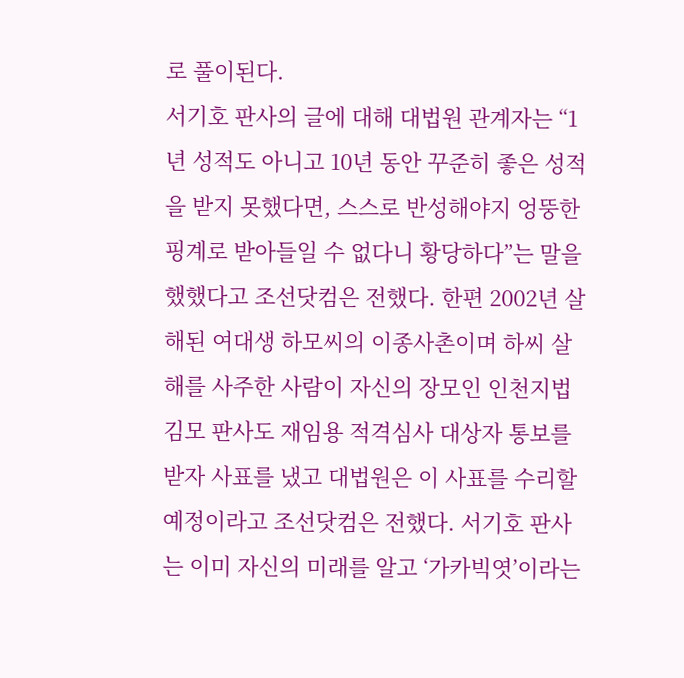로 풀이된다.
서기호 판사의 글에 대해 대법원 관계자는 “1년 성적도 아니고 10년 동안 꾸준히 좋은 성적을 받지 못했다면, 스스로 반성해야지 엉뚱한 핑계로 받아들일 수 없다니 황당하다”는 말을 했했다고 조선닷컴은 전했다. 한편 2002년 살해된 여대생 하모씨의 이종사촌이며 하씨 살해를 사주한 사람이 자신의 장모인 인천지법 김모 판사도 재임용 적격심사 대상자 통보를 받자 사표를 냈고 대법원은 이 사표를 수리할 예정이라고 조선닷컴은 전했다. 서기호 판사는 이미 자신의 미래를 알고 ‘가카빅엿’이라는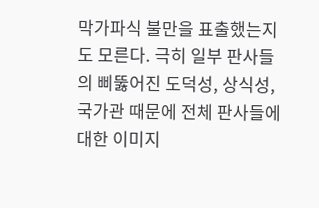막가파식 불만을 표출했는지도 모른다. 극히 일부 판사들의 삐뚫어진 도덕성, 상식성, 국가관 때문에 전체 판사들에 대한 이미지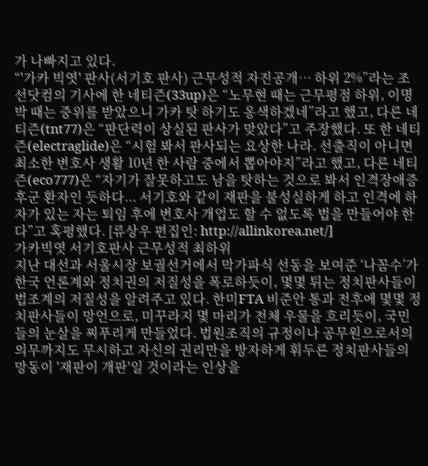가 나빠지고 있다.
“'가카 빅엿' 판사(서기호 판사) 근무성적 자진공개… 하위 2%”라는 조선닷컴의 기사에 한 네티즌(33up)은 “노무현 때는 근무평점 하위, 이명박 때는 중위를 받았으니 가카 탓 하기도 옹색하겠네”라고 했고, 다른 네티즌(tnt77)은 “판단력이 상실된 판사가 맞았다”고 주장했다. 또 한 네티즌(electraglide)은 “시험 봐서 판사되는 요상한 나라. 선출직이 아니면 최소한 변호사 생활 10년 한 사람 중에서 뽑아야지”라고 했고, 다른 네티즌(eco777)은 “자기가 잘못하고도 남을 탓하는 것으로 봐서 인격장애증후군 환자인 듯하다... 서기호와 같이 재판을 불성실하게 하고 인격에 하자가 있는 자는 퇴임 후에 변호사 개업도 할 수 없도록 법을 만들어야 한다”고 혹평했다. [류상우 편집인: http://allinkorea.net/]
가카빅엿 서기호판사 근무성적 최하위
지난 대선과 서울시장 보궐선거에서 막가파식 선동을 보여준 ‘나꼼수’가 한국 언론계와 정치권의 저질성을 폭로하듯이, 몇몇 튀는 정치판사들이 법조계의 저질성을 알려주고 있다. 한미FTA 비준안 통과 전후에 몇몇 정치판사들이 망언으로, 미꾸라지 몇 마리가 전체 우물을 흐리듯이, 국민들의 눈살을 찌푸리게 만들었다. 법원조직의 규정이나 공무원으로서의 의무까지도 무시하고 자신의 권리만을 방자하게 휘두른 정치판사들의 망동이 '재판이 개판'일 것이라는 인상을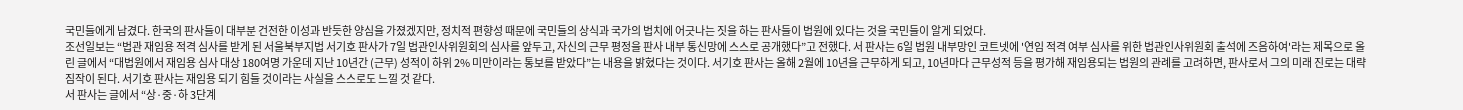국민들에게 남겼다. 한국의 판사들이 대부분 건전한 이성과 반듯한 양심을 가졌겠지만, 정치적 편향성 때문에 국민들의 상식과 국가의 법치에 어긋나는 짓을 하는 판사들이 법원에 있다는 것을 국민들이 알게 되었다.
조선일보는 “법관 재임용 적격 심사를 받게 된 서울북부지법 서기호 판사가 7일 법관인사위원회의 심사를 앞두고, 자신의 근무 평정을 판사 내부 통신망에 스스로 공개했다”고 전했다. 서 판사는 6일 법원 내부망인 코트넷에 '연임 적격 여부 심사를 위한 법관인사위원회 출석에 즈음하여'라는 제목으로 올린 글에서 “대법원에서 재임용 심사 대상 180여명 가운데 지난 10년간 (근무) 성적이 하위 2% 미만이라는 통보를 받았다”는 내용을 밝혔다는 것이다. 서기호 판사는 올해 2월에 10년을 근무하게 되고, 10년마다 근무성적 등을 평가해 재임용되는 법원의 관례를 고려하면, 판사로서 그의 미래 진로는 대략 짐작이 된다. 서기호 판사는 재임용 되기 힘들 것이라는 사실을 스스로도 느낄 것 같다.
서 판사는 글에서 “상·중·하 3단계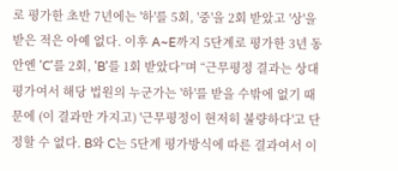로 평가한 초반 7년에는 '하'를 5회, '중'을 2회 받았고 '상'을 받은 적은 아예 없다. 이후 A~E까지 5단계로 평가한 3년 동안엔 'C'를 2회, 'B'를 1회 받았다”며 “근무평정 결과는 상대평가여서 해당 법원의 누군가는 '하'를 받을 수밖에 없기 때문에 (이 결과만 가지고) '근무평정이 현저히 불량하다'고 단정할 수 없다. B와 C는 5단계 평가방식에 따른 결과여서 이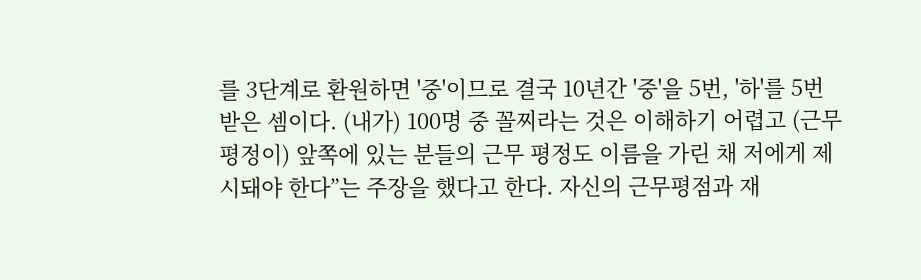를 3단계로 환원하면 '중'이므로 결국 10년간 '중'을 5번, '하'를 5번 받은 셈이다. (내가) 100명 중 꼴찌라는 것은 이해하기 어렵고 (근무 평정이) 앞쪽에 있는 분들의 근무 평정도 이름을 가린 채 저에게 제시돼야 한다”는 주장을 했다고 한다. 자신의 근무평점과 재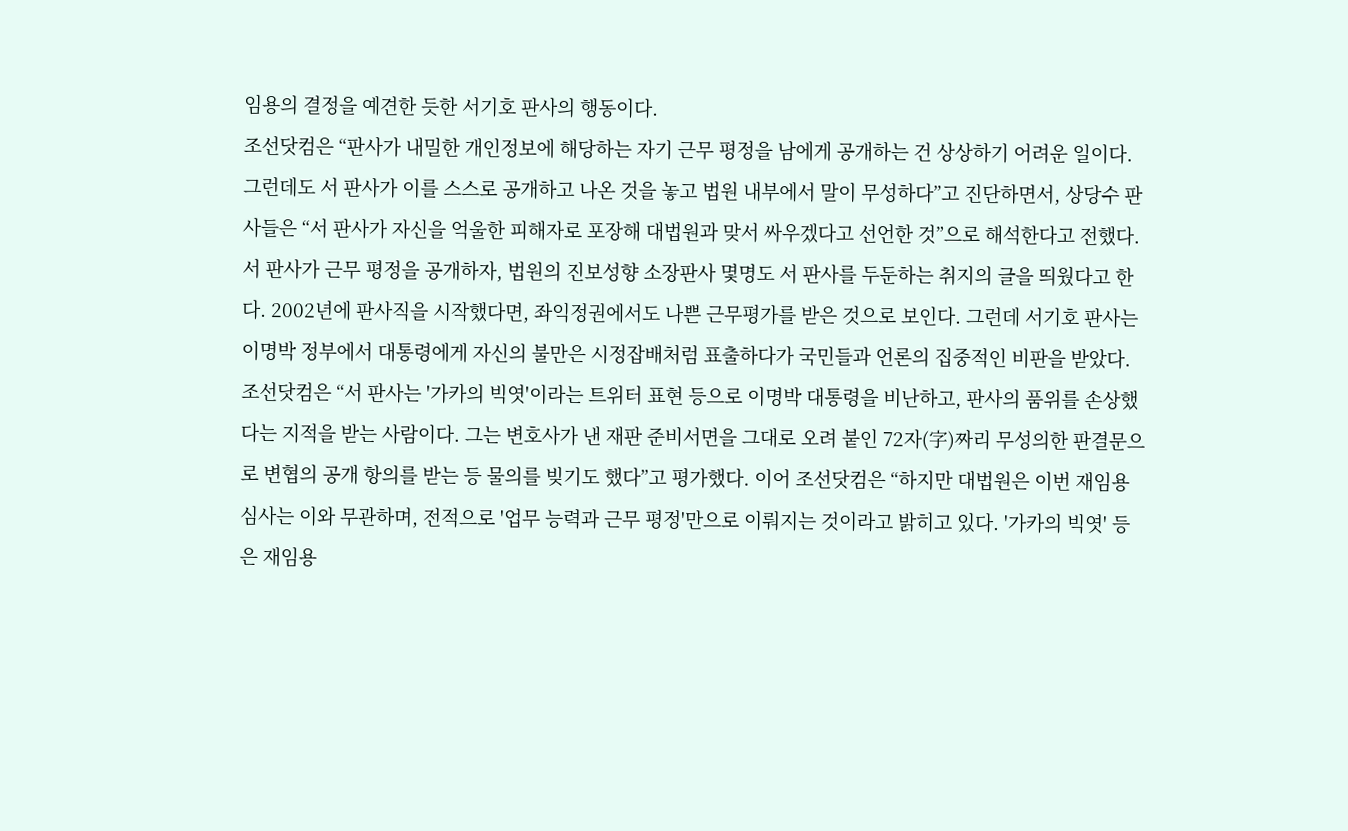임용의 결정을 예견한 듯한 서기호 판사의 행동이다.
조선닷컴은 “판사가 내밀한 개인정보에 해당하는 자기 근무 평정을 남에게 공개하는 건 상상하기 어려운 일이다. 그런데도 서 판사가 이를 스스로 공개하고 나온 것을 놓고 법원 내부에서 말이 무성하다”고 진단하면서, 상당수 판사들은 “서 판사가 자신을 억울한 피해자로 포장해 대법원과 맞서 싸우겠다고 선언한 것”으로 해석한다고 전했다. 서 판사가 근무 평정을 공개하자, 법원의 진보성향 소장판사 몇명도 서 판사를 두둔하는 취지의 글을 띄웠다고 한다. 2002년에 판사직을 시작했다면, 좌익정권에서도 나쁜 근무평가를 받은 것으로 보인다. 그런데 서기호 판사는 이명박 정부에서 대통령에게 자신의 불만은 시정잡배처럼 표출하다가 국민들과 언론의 집중적인 비판을 받았다.
조선닷컴은 “서 판사는 '가카의 빅엿'이라는 트위터 표현 등으로 이명박 대통령을 비난하고, 판사의 품위를 손상했다는 지적을 받는 사람이다. 그는 변호사가 낸 재판 준비서면을 그대로 오려 붙인 72자(字)짜리 무성의한 판결문으로 변협의 공개 항의를 받는 등 물의를 빚기도 했다”고 평가했다. 이어 조선닷컴은 “하지만 대법원은 이번 재임용 심사는 이와 무관하며, 전적으로 '업무 능력과 근무 평정'만으로 이뤄지는 것이라고 밝히고 있다. '가카의 빅엿' 등은 재임용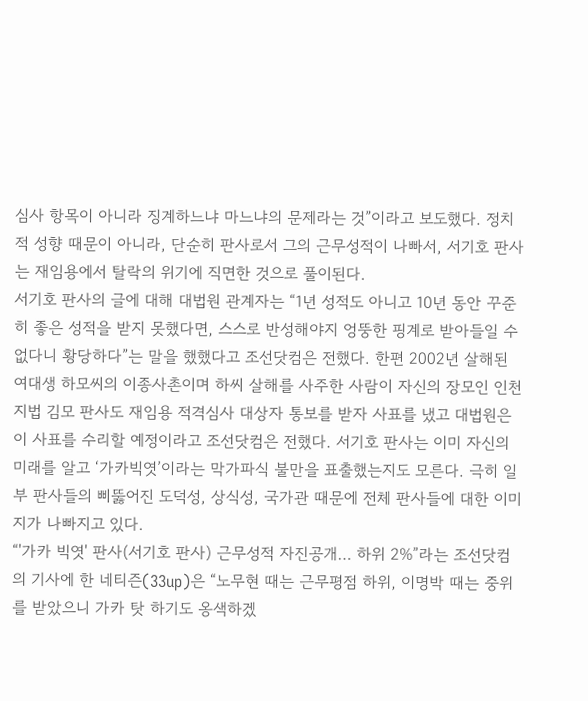심사 항목이 아니라 징계하느냐 마느냐의 문제라는 것”이라고 보도했다. 정치적 성향 때문이 아니라, 단순히 판사로서 그의 근무성적이 나빠서, 서기호 판사는 재임용에서 탈락의 위기에 직면한 것으로 풀이된다.
서기호 판사의 글에 대해 대법원 관계자는 “1년 성적도 아니고 10년 동안 꾸준히 좋은 성적을 받지 못했다면, 스스로 반성해야지 엉뚱한 핑계로 받아들일 수 없다니 황당하다”는 말을 했했다고 조선닷컴은 전했다. 한편 2002년 살해된 여대생 하모씨의 이종사촌이며 하씨 살해를 사주한 사람이 자신의 장모인 인천지법 김모 판사도 재임용 적격심사 대상자 통보를 받자 사표를 냈고 대법원은 이 사표를 수리할 예정이라고 조선닷컴은 전했다. 서기호 판사는 이미 자신의 미래를 알고 ‘가카빅엿’이라는 막가파식 불만을 표출했는지도 모른다. 극히 일부 판사들의 삐뚫어진 도덕성, 상식성, 국가관 때문에 전체 판사들에 대한 이미지가 나빠지고 있다.
“'가카 빅엿' 판사(서기호 판사) 근무성적 자진공개… 하위 2%”라는 조선닷컴의 기사에 한 네티즌(33up)은 “노무현 때는 근무평점 하위, 이명박 때는 중위를 받았으니 가카 탓 하기도 옹색하겠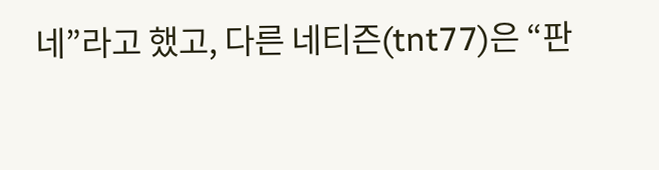네”라고 했고, 다른 네티즌(tnt77)은 “판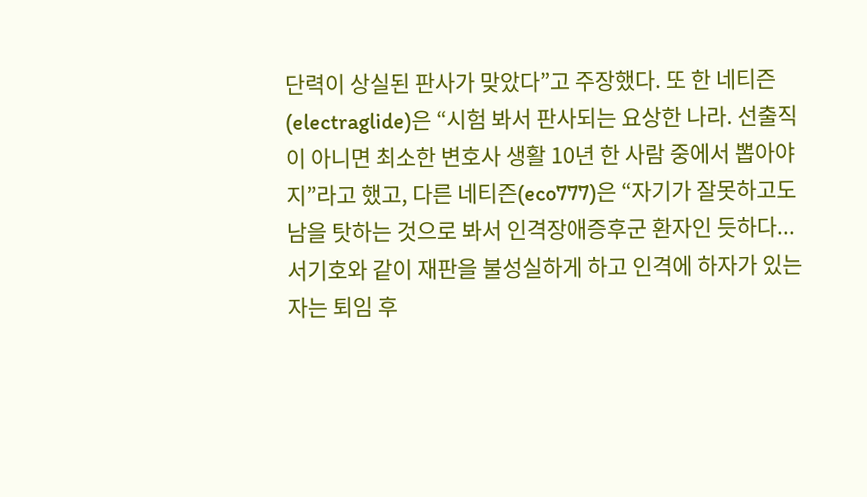단력이 상실된 판사가 맞았다”고 주장했다. 또 한 네티즌(electraglide)은 “시험 봐서 판사되는 요상한 나라. 선출직이 아니면 최소한 변호사 생활 10년 한 사람 중에서 뽑아야지”라고 했고, 다른 네티즌(eco777)은 “자기가 잘못하고도 남을 탓하는 것으로 봐서 인격장애증후군 환자인 듯하다... 서기호와 같이 재판을 불성실하게 하고 인격에 하자가 있는 자는 퇴임 후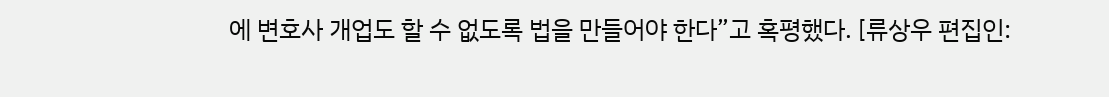에 변호사 개업도 할 수 없도록 법을 만들어야 한다”고 혹평했다. [류상우 편집인: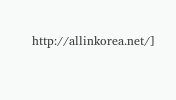http://allinkorea.net/]